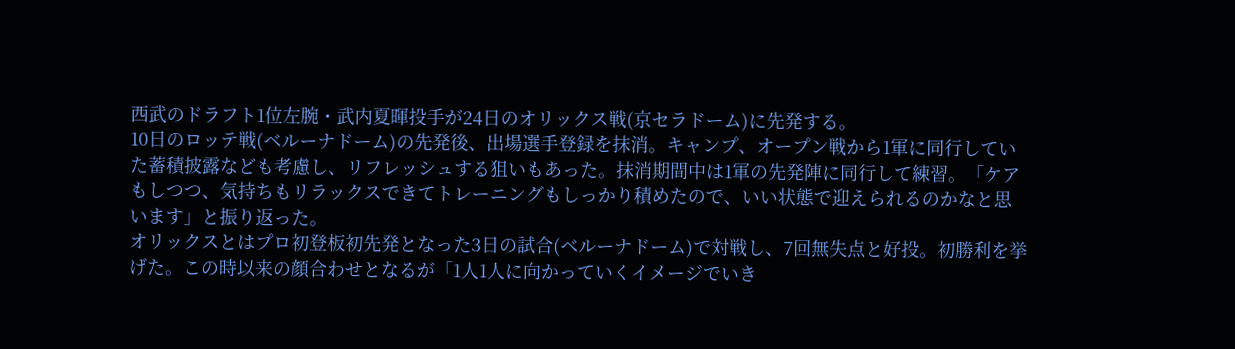西武のドラフト1位左腕・武内夏暉投手が24日のオリックス戦(京セラドーム)に先発する。
10日のロッテ戦(ベルーナドーム)の先発後、出場選手登録を抹消。キャンプ、オープン戦から1軍に同行していた蓄積披露なども考慮し、リフレッシュする狙いもあった。抹消期間中は1軍の先発陣に同行して練習。「ケアもしつつ、気持ちもリラックスできてトレーニングもしっかり積めたので、いい状態で迎えられるのかなと思います」と振り返った。
オリックスとはプロ初登板初先発となった3日の試合(ベルーナドーム)で対戦し、7回無失点と好投。初勝利を挙げた。この時以来の顔合わせとなるが「1人1人に向かっていくイメージでいき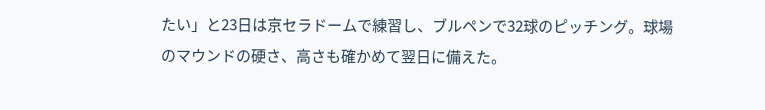たい」と23日は京セラドームで練習し、ブルペンで32球のピッチング。球場のマウンドの硬さ、高さも確かめて翌日に備えた。